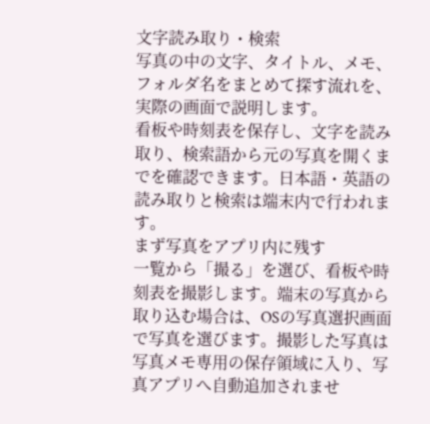文字読み取り・検索
写真の中の文字、タイトル、メモ、フォルダ名をまとめて探す流れを、実際の画面で説明します。
看板や時刻表を保存し、文字を読み取り、検索語から元の写真を開くまでを確認できます。日本語・英語の読み取りと検索は端末内で行われます。
まず写真をアプリ内に残す
一覧から「撮る」を選び、看板や時刻表を撮影します。端末の写真から取り込む場合は、OSの写真選択画面で写真を選びます。撮影した写真は写真メモ専用の保存領域に入り、写真アプリへ自動追加されませ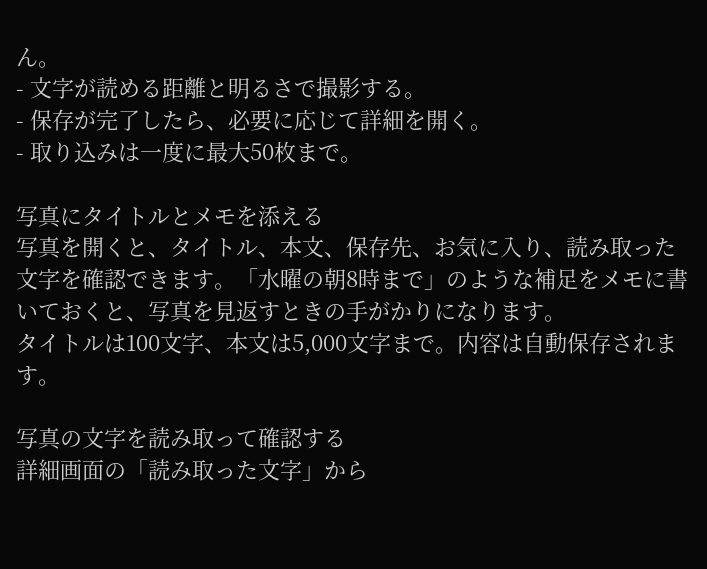ん。
- 文字が読める距離と明るさで撮影する。
- 保存が完了したら、必要に応じて詳細を開く。
- 取り込みは一度に最大50枚まで。

写真にタイトルとメモを添える
写真を開くと、タイトル、本文、保存先、お気に入り、読み取った文字を確認できます。「水曜の朝8時まで」のような補足をメモに書いておくと、写真を見返すときの手がかりになります。
タイトルは100文字、本文は5,000文字まで。内容は自動保存されます。

写真の文字を読み取って確認する
詳細画面の「読み取った文字」から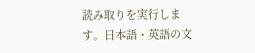読み取りを実行します。日本語・英語の文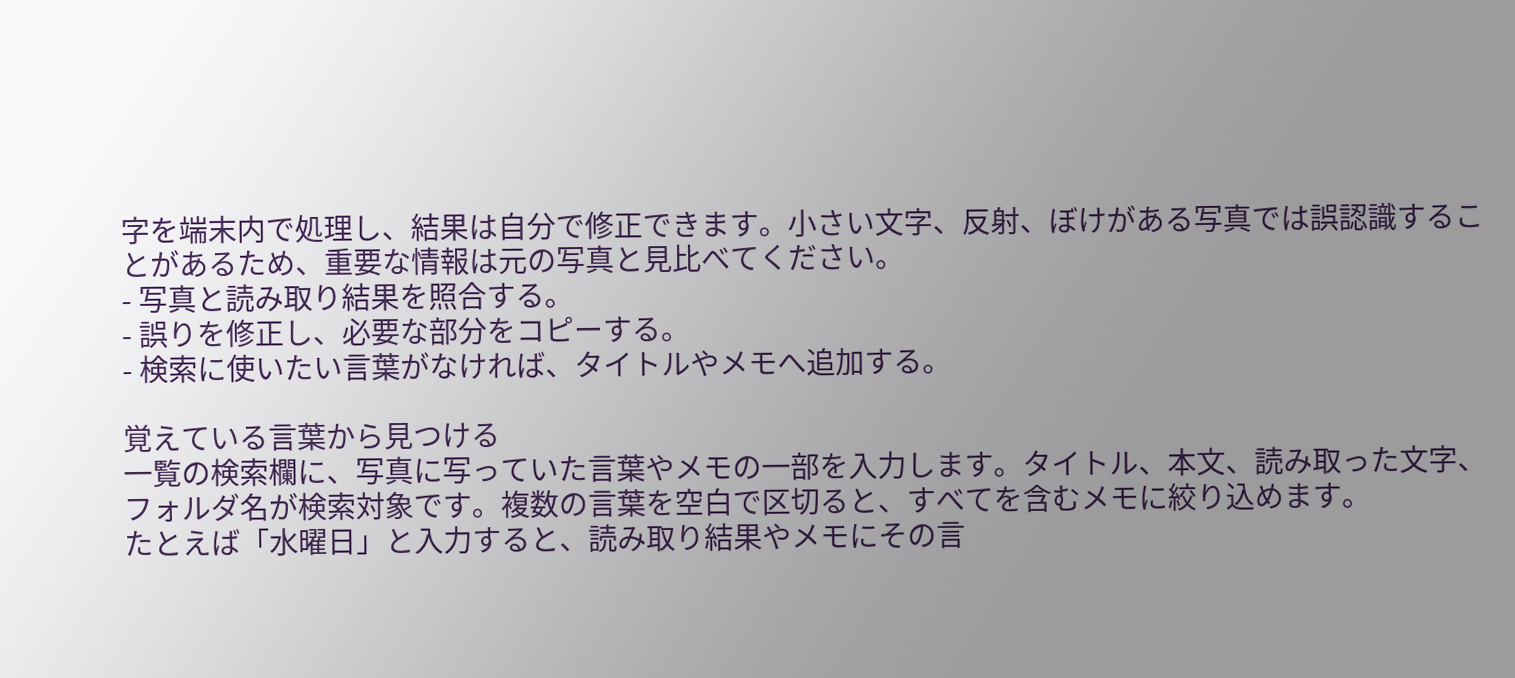字を端末内で処理し、結果は自分で修正できます。小さい文字、反射、ぼけがある写真では誤認識することがあるため、重要な情報は元の写真と見比べてください。
- 写真と読み取り結果を照合する。
- 誤りを修正し、必要な部分をコピーする。
- 検索に使いたい言葉がなければ、タイトルやメモへ追加する。

覚えている言葉から見つける
一覧の検索欄に、写真に写っていた言葉やメモの一部を入力します。タイトル、本文、読み取った文字、フォルダ名が検索対象です。複数の言葉を空白で区切ると、すべてを含むメモに絞り込めます。
たとえば「水曜日」と入力すると、読み取り結果やメモにその言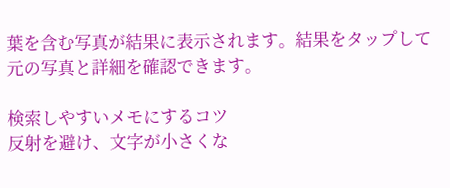葉を含む写真が結果に表示されます。結果をタップして元の写真と詳細を確認できます。

検索しやすいメモにするコツ
反射を避け、文字が小さくな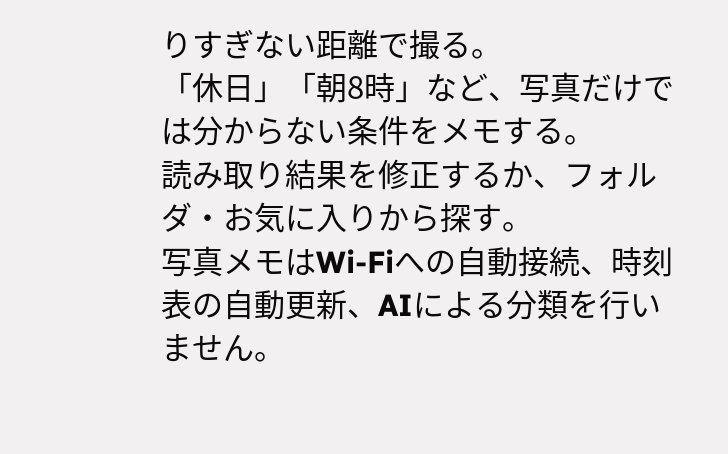りすぎない距離で撮る。
「休日」「朝8時」など、写真だけでは分からない条件をメモする。
読み取り結果を修正するか、フォルダ・お気に入りから探す。
写真メモはWi-Fiへの自動接続、時刻表の自動更新、AIによる分類を行いません。